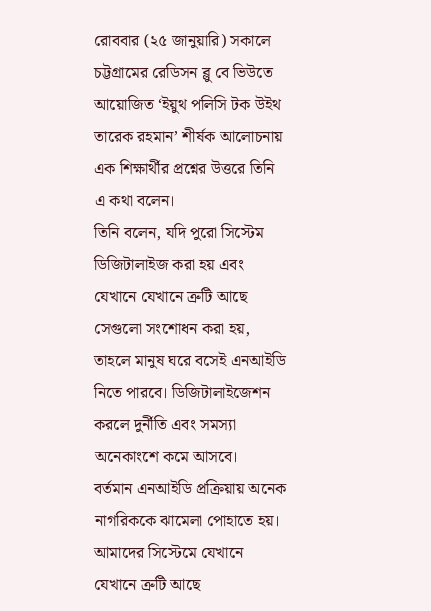রোববার (২৫ জানুয়ারি) সকালে চট্টগ্রামের রেডিসন ব্লু বে ভিউতে আয়োজিত ‘ইয়ুথ পলিসি টক উইথ তারেক রহমান’ শীর্ষক আলোচনায় এক শিক্ষার্থীর প্রশ্নের উত্তরে তিনি এ কথা বলেন।
তিনি বলেন, যদি পুরো সিস্টেম ডিজিটালাইজ করা হয় এবং যেখানে যেখানে ত্রুটি আছে সেগুলো সংশোধন করা হয়, তাহলে মানুষ ঘরে বসেই এনআইডি নিতে পারবে। ডিজিটালাইজেশন করলে দুর্নীতি এবং সমস্যা অনেকাংশে কমে আসবে।
বর্তমান এনআইডি প্রক্রিয়ায় অনেক নাগরিককে ঝামেলা পোহাতে হয়। আমাদের সিস্টেমে যেখানে যেখানে ত্রুটি আছে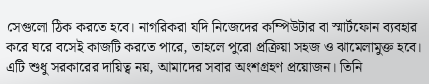সেগুলো ঠিক করতে হবে। নাগরিকরা যদি নিজেদের কম্পিউটার বা স্মার্টফোন ব্যবহার করে ঘরে বসেই কাজটি করতে পারে, তাহলে পুরো প্রক্রিয়া সহজ ও ঝামেলামুক্ত হবে। এটি শুধু সরকারের দায়িত্ব নয়, আমাদের সবার অংশগ্রহণ প্রয়োজন। তিনি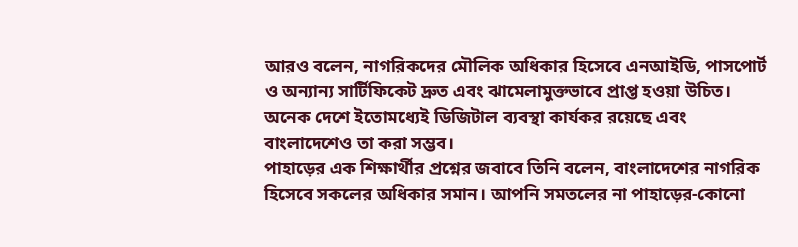আরও বলেন, নাগরিকদের মৌলিক অধিকার হিসেবে এনআইডি, পাসপোর্ট ও অন্যান্য সার্টিফিকেট দ্রুত এবং ঝামেলামুক্তভাবে প্রাপ্ত হওয়া উচিত। অনেক দেশে ইতোমধ্যেই ডিজিটাল ব্যবস্থা কার্যকর রয়েছে এবং বাংলাদেশেও তা করা সম্ভব।
পাহাড়ের এক শিক্ষার্থীর প্রশ্নের জবাবে তিনি বলেন, বাংলাদেশের নাগরিক হিসেবে সকলের অধিকার সমান। আপনি সমতলের না পাহাড়ের-কোনো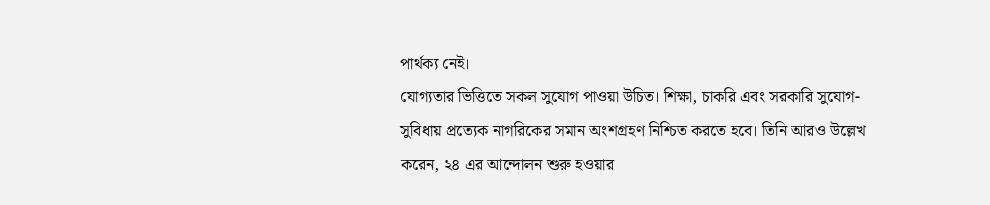পার্থক্য নেই।
যোগ্যতার ভিত্তিতে সকল সুযোগ পাওয়া উচিত। শিক্ষা, চাকরি এবং সরকারি সুযোগ-সুবিধায় প্রত্যেক নাগরিকের সমান অংশগ্রহণ নিশ্চিত করতে হবে। তিনি আরও উল্লেখ করেন, ২৪ এর আন্দোলন শুরু হওয়ার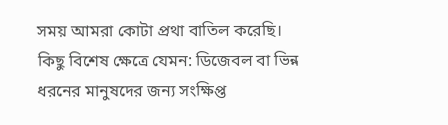সময় আমরা কোটা প্রথা বাতিল করেছি। কিছু বিশেষ ক্ষেত্রে যেমন: ডিজেবল বা ভিন্ন ধরনের মানুষদের জন্য সংক্ষিপ্ত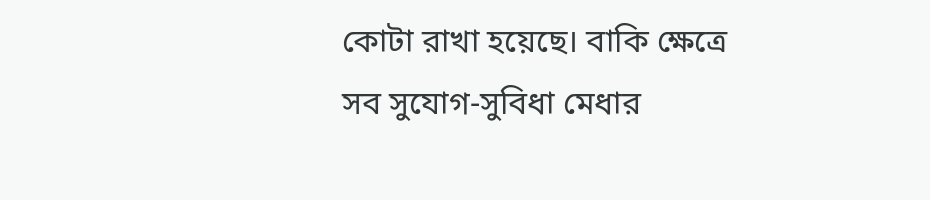কোটা রাখা হয়েছে। বাকি ক্ষেত্রে সব সুযোগ-সুবিধা মেধার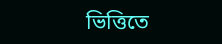ভিত্তিতে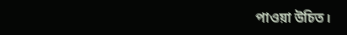পাওয়া উচিত।